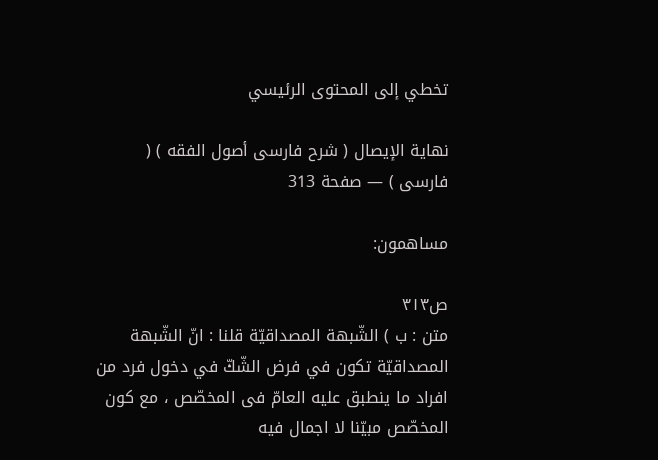تخطي إلى المحتوى الرئيسي

نهاية الإيصال ( شرح فارسى أصول الفقه ) ( فارسى ) — صفحة 313

مساهمون:

ص٣١٣
متن : ب ) الشّبهة المصداقيّة قلنا : انّ الشّبهة المصداقيّة تكون في فرض الشّكّ في دخول فرد من افراد ما ينطبق عليه العامّ فى المخصّص ، مع كون المخصّص مبيّنا لا اجمال فيه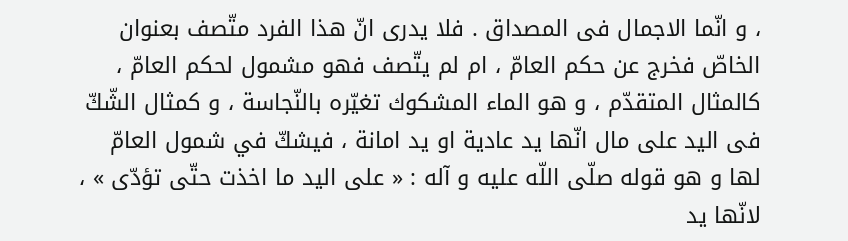، و انّما الاجمال فى المصداق . فلا يدرى انّ هذا الفرد متّصف بعنوان الخاصّ فخرج عن حكم العامّ ، ام لم يتّصف فهو مشمول لحكم العامّ ، كالمثال المتقدّم ، و هو الماء المشكوك تغيّره بالنّجاسة ، و كمثال الشّكّ فى اليد على مال انّها يد عادية او يد امانة ، فيشكّ في شمول العامّ لها و هو قوله صلّى اللّه عليه و آله : « على اليد ما اخذت حتّى تؤدّى » ، لانّها يد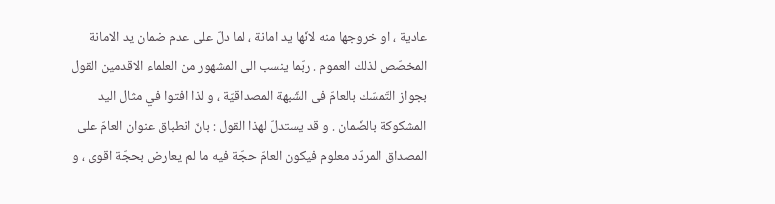عادية ، او خروجها منه لانّها يد امانة ، لما دلّ على عدم ضمان يد الامانة المخصّص لذلك العموم . ربّما ينسب الى المشهور من العلماء الاقدمين القول بجواز التّمسّك بالعامّ فى الشّبهة المصداقيّة ، و لذا افتوا في مثال اليد المشكوكة بالضّمان . و قد يستدلّ لهذا القول : بانّ انطباق عنوان العامّ على المصداق المردّد معلوم فيكون العامّ حجّة فيه ما لم يعارض بحجّة اقوى ، و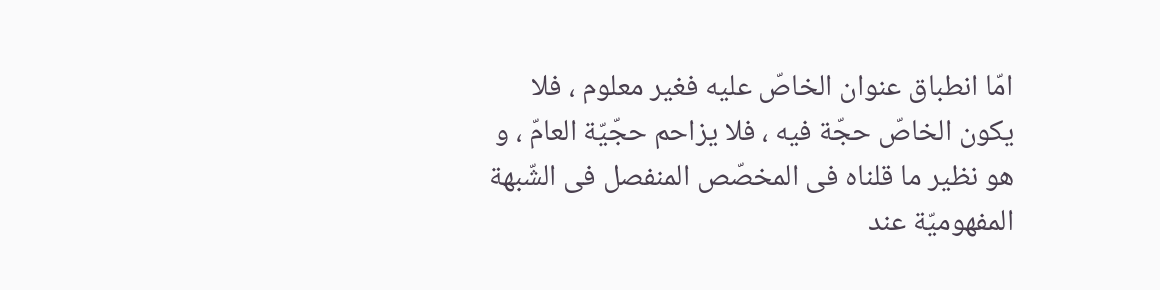امّا انطباق عنوان الخاصّ عليه فغير معلوم ، فلا يكون الخاصّ حجّة فيه ، فلا يزاحم حجّيّة العامّ ، و هو نظير ما قلناه فى المخصّص المنفصل فى الشّبهة المفهوميّة عند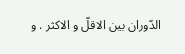الدّوران بين الاقلّ و الاكثر . و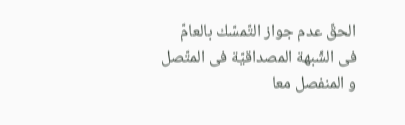الحقّ عدم جواز التّمسّك بالعامّ فى الشّبهة المصداقيّة فى المتّصل و المنفصل معا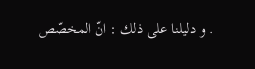. و دليلنا على ذلك : انّ المخصّص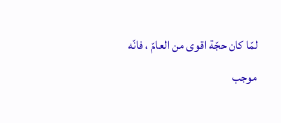لمّا كان حجّة اقوى من العامّ ، فانّه موجب